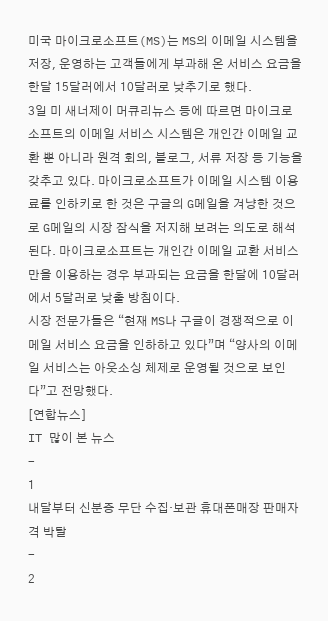미국 마이크로소프트(MS)는 MS의 이메일 시스템을 저장, 운영하는 고객들에게 부과해 온 서비스 요금을 한달 15달러에서 10달러로 낮추기로 했다.
3일 미 새너제이 머큐리뉴스 등에 따르면 마이크로소프트의 이메일 서비스 시스템은 개인간 이메일 교환 뿐 아니라 원격 회의, 블로그, 서류 저장 등 기능을 갖추고 있다. 마이크로소프트가 이메일 시스템 이용료를 인하키로 한 것은 구글의 G메일을 겨냥한 것으로 G메일의 시장 잠식을 저지해 보려는 의도로 해석된다. 마이크로소프트는 개인간 이메일 교환 서비스만을 이용하는 경우 부과되는 요금을 한달에 10달러에서 5달러로 낮출 방침이다.
시장 전문가들은 “현재 MS나 구글이 경쟁적으로 이메일 서비스 요금을 인하하고 있다”며 “양사의 이메일 서비스는 아웃소싱 체제로 운영될 것으로 보인다”고 전망했다.
[연합뉴스]
IT 많이 본 뉴스
-
1
내달부터 신분증 무단 수집·보관 휴대폰매장 판매자격 박탈
-
2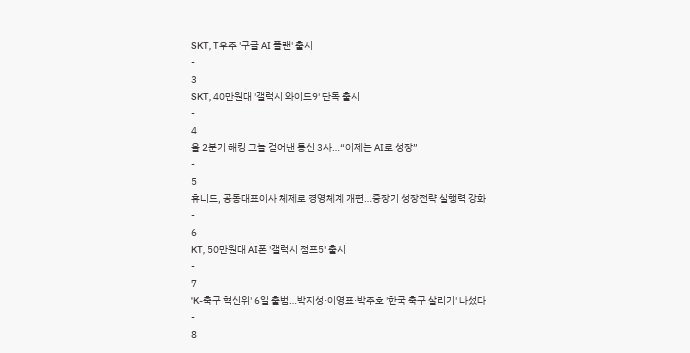SKT, T우주 '구글 AI 플랜' 출시
-
3
SKT, 40만원대 '갤럭시 와이드9' 단독 출시
-
4
올 2분기 해킹 그늘 걷어낸 통신 3사…“이제는 AI로 성장”
-
5
휴니드, 공동대표이사 체제로 경영체계 개편…중장기 성장전략 실행력 강화
-
6
KT, 50만원대 AI폰 '갤럭시 점프5' 출시
-
7
'K-축구 혁신위' 6일 출범…박지성·이영표·박주호 '한국 축구 살리기' 나섰다
-
8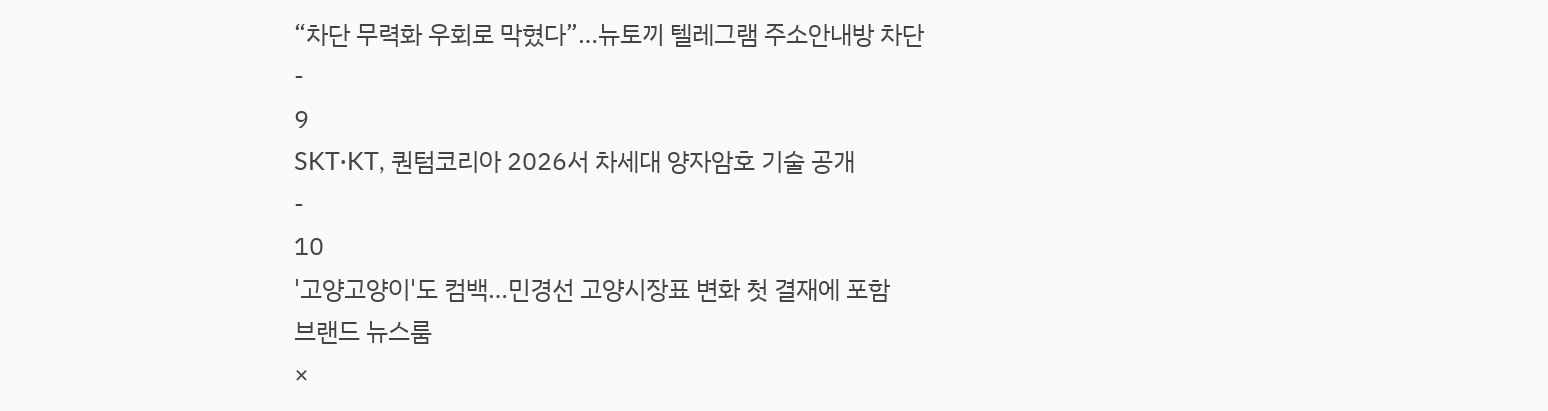“차단 무력화 우회로 막혔다”…뉴토끼 텔레그램 주소안내방 차단
-
9
SKT·KT, 퀀텀코리아 2026서 차세대 양자암호 기술 공개
-
10
'고양고양이'도 컴백…민경선 고양시장표 변화 첫 결재에 포함
브랜드 뉴스룸
×